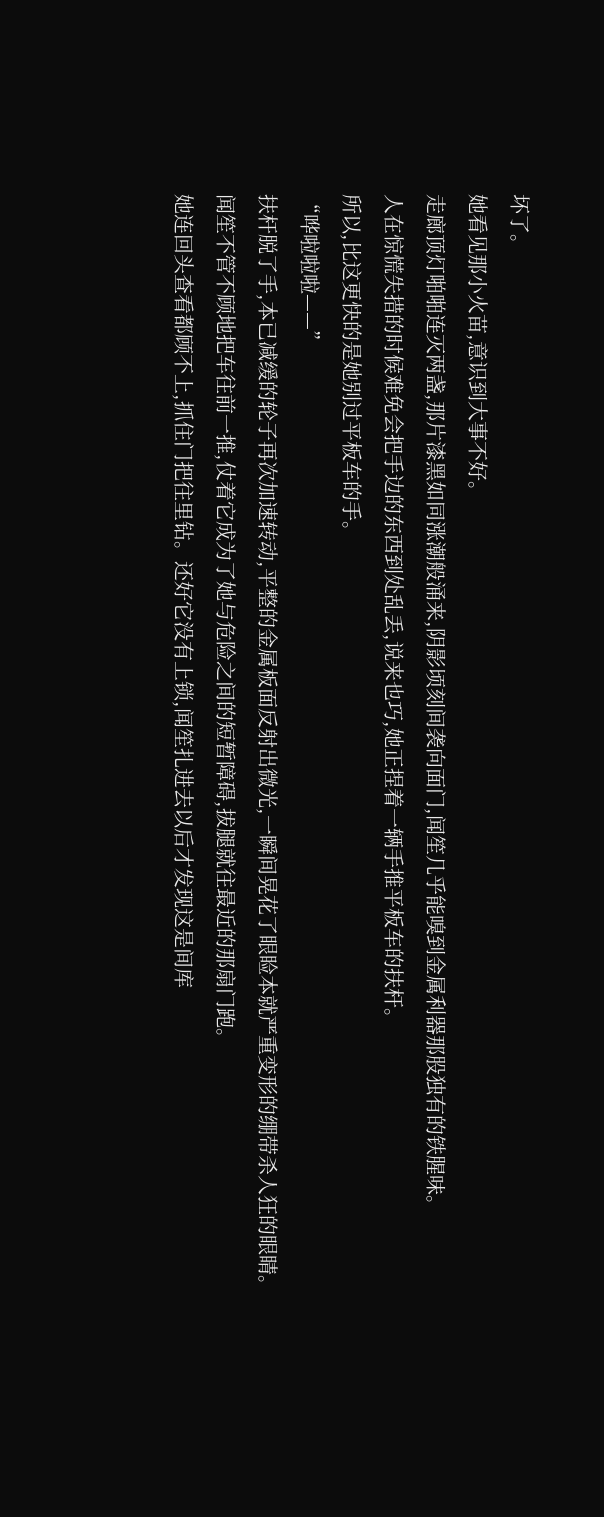坏了。
她看见那小火苗,意识到大事不好。
走廊顶灯啪啪连灭两盏,那片漆黑如同涨潮般涌来,阴影顷刻间袭向面门,闻笙几乎能嗅到金属利器那股独有的铁腥味。
人在惊慌失措的时候难免会把手边的东西到处乱丢,说来也巧,她正捏着一辆手推平板车的扶杆。
所以,比这更快的是她别过平板车的手。
“哗啦啦啦——”
扶杆脱了手,本已减缓的轮子再次加速转动,平整的金属板面反射出微光,一瞬间晃花了眼睑本就严重变形的绷带杀人狂的眼睛。
闻笙不管不顾地把车往前一推,仗着它成为了她与危险之间的短暂障碍,拔腿就往最近的那扇门跑。
她连回头查看都顾不上,抓住门把往里钻。还好它没有上锁,闻笙扎进去以后才发现这是间库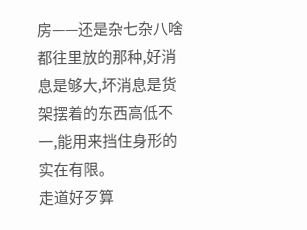房——还是杂七杂八啥都往里放的那种,好消息是够大,坏消息是货架摆着的东西高低不一,能用来挡住身形的实在有限。
走道好歹算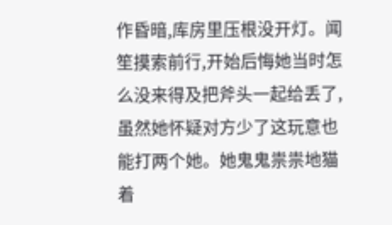作昏暗,库房里压根没开灯。闻笙摸索前行,开始后悔她当时怎么没来得及把斧头一起给丢了,虽然她怀疑对方少了这玩意也能打两个她。她鬼鬼祟祟地猫着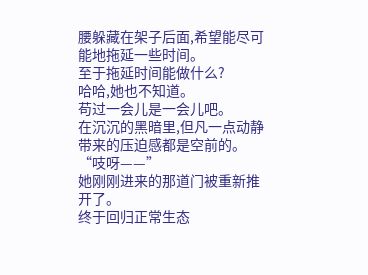腰躲藏在架子后面,希望能尽可能地拖延一些时间。
至于拖延时间能做什么?
哈哈,她也不知道。
苟过一会儿是一会儿吧。
在沉沉的黑暗里,但凡一点动静带来的压迫感都是空前的。
“吱呀——”
她刚刚进来的那道门被重新推开了。
终于回归正常生态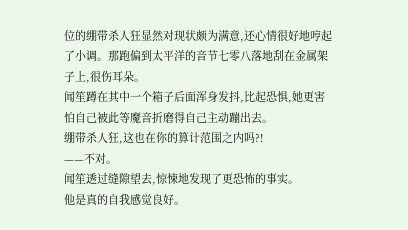位的绷带杀人狂显然对现状颇为满意,还心情很好地哼起了小调。那跑偏到太平洋的音节七零八落地刮在金属架子上,很伤耳朵。
闻笙蹲在其中一个箱子后面浑身发抖,比起恐惧,她更害怕自己被此等魔音折磨得自己主动蹦出去。
绷带杀人狂,这也在你的算计范围之内吗?!
——不对。
闻笙透过缝隙望去,惊悚地发现了更恐怖的事实。
他是真的自我感觉良好。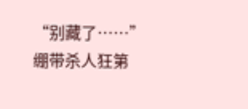“别藏了……”
绷带杀人狂第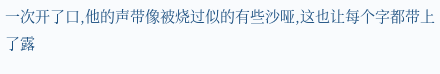一次开了口,他的声带像被烧过似的有些沙哑,这也让每个字都带上了露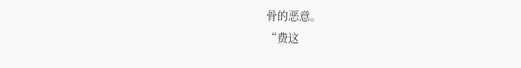骨的恶意。
“费这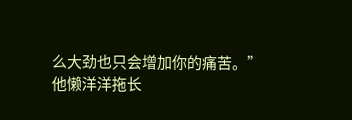么大劲也只会增加你的痛苦。”
他懒洋洋拖长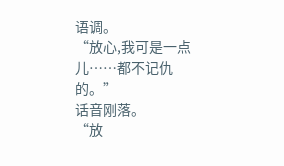语调。
“放心,我可是一点儿……都不记仇的。”
话音刚落。
“放